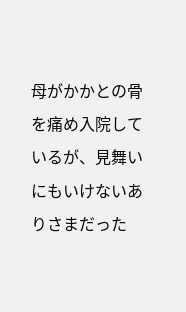母がかかとの骨を痛め入院しているが、見舞いにもいけないありさまだった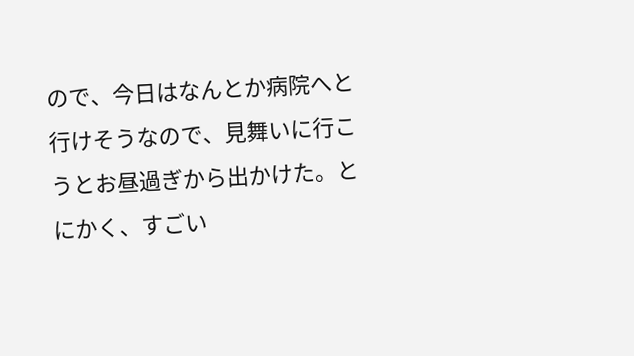ので、今日はなんとか病院へと行けそうなので、見舞いに行こうとお昼過ぎから出かけた。とにかく、すごい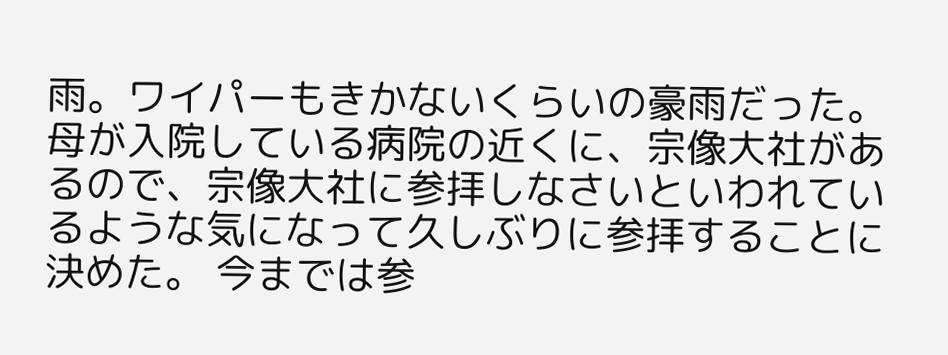雨。ワイパーもきかないくらいの豪雨だった。
母が入院している病院の近くに、宗像大社があるので、宗像大社に参拝しなさいといわれているような気になって久しぶりに参拝することに決めた。 今までは参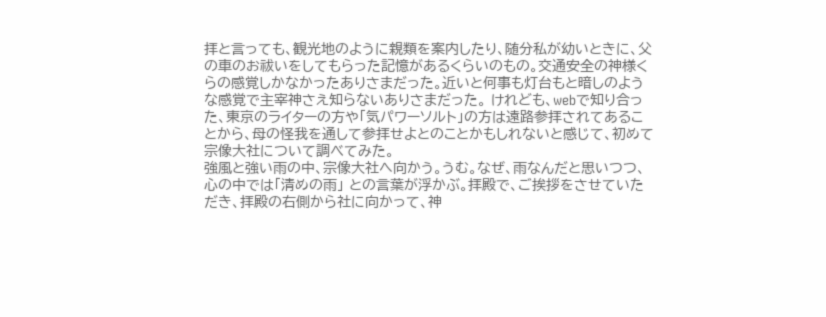拝と言っても、観光地のように親類を案内したり、随分私が幼いときに、父の車のお祓いをしてもらった記憶があるくらいのもの。交通安全の神様くらの感覚しかなかったありさまだった。近いと何事も灯台もと暗しのような感覚で主宰神さえ知らないありさまだった。 けれども、webで知り合った、東京のライターの方や「気パワーソルト」の方は遠路参拝されてあることから、母の怪我を通して参拝せよとのことかもしれないと感じて、初めて宗像大社について調べてみた。
強風と強い雨の中、宗像大社へ向かう。うむ。なぜ、雨なんだと思いつつ、心の中では「清めの雨」 との言葉が浮かぶ。拝殿で、ご挨拶をさせていただき、拝殿の右側から社に向かって、神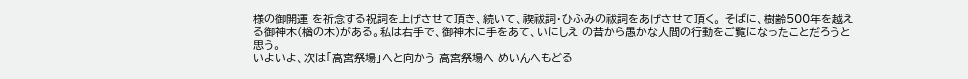様の御開運 を祈念する祝詞を上げさせて頂き、続いて、禊祓詞・ひふみの祓詞をあげさせて頂く。 そばに、樹齢500年を越える御神木(楢の木)がある。私は右手で、御神木に手をあて、いにしえ の昔から愚かな人間の行動をご覧になったことだろうと思う。
いよいよ、次は「高宮祭場」へと向かう 高宮祭場へ めいんへもどる